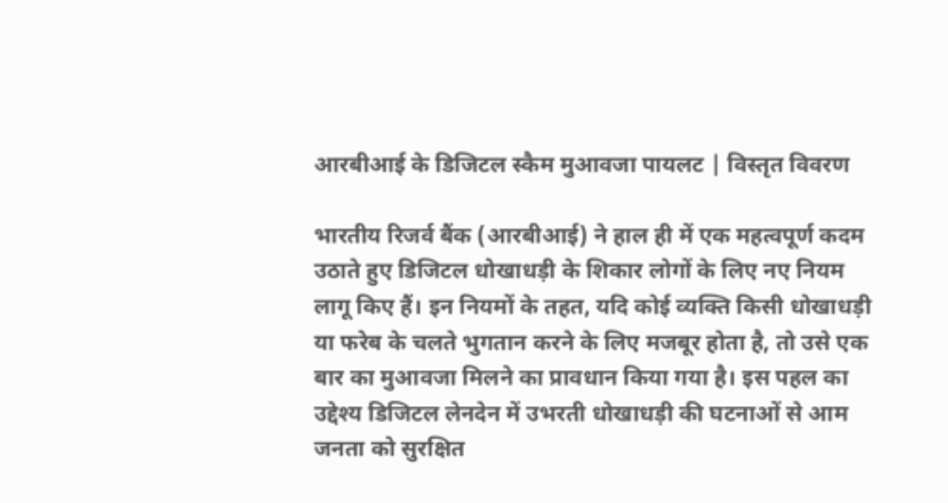आरबीआई के डिजिटल स्कैम मुआवजा पायलट | विस्तृत विवरण

भारतीय रिजर्व बैंक (आरबीआई) ने हाल ही में एक महत्वपूर्ण कदम उठाते हुए डिजिटल धोखाधड़ी के शिकार लोगों के लिए नए नियम लागू किए हैं। इन नियमों के तहत, यदि कोई व्यक्ति किसी धोखाधड़ी या फरेब के चलते भुगतान करने के लिए मजबूर होता है, तो उसे एक बार का मुआवजा मिलने का प्रावधान किया गया है। इस पहल का उद्देश्य डिजिटल लेनदेन में उभरती धोखाधड़ी की घटनाओं से आम जनता को सुरक्षित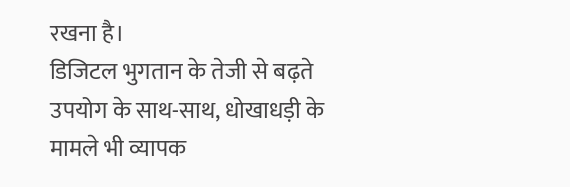रखना है।
डिजिटल भुगतान के तेजी से बढ़ते उपयोग के साथ-साथ, धोखाधड़ी के मामले भी व्यापक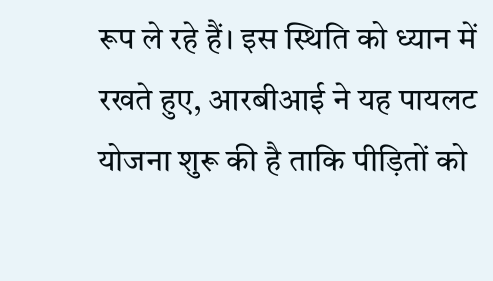रूप ले रहे हैं। इस स्थिति को ध्यान में रखते हुए, आरबीआई ने यह पायलट योजना शुरू की है ताकि पीड़ितों को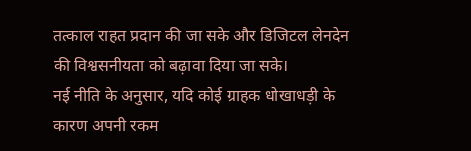तत्काल राहत प्रदान की जा सके और डिजिटल लेनदेन की विश्वसनीयता को बढ़ावा दिया जा सके।
नई नीति के अनुसार, यदि कोई ग्राहक धोखाधड़ी के कारण अपनी रकम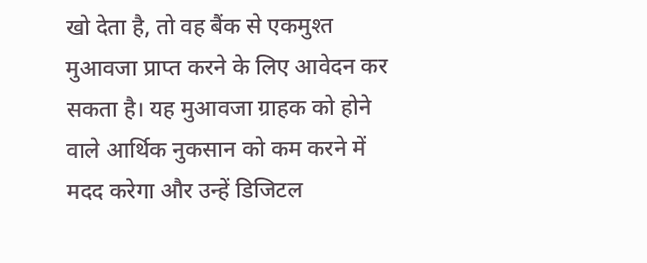खो देता है, तो वह बैंक से एकमुश्त मुआवजा प्राप्त करने के लिए आवेदन कर सकता है। यह मुआवजा ग्राहक को होने वाले आर्थिक नुकसान को कम करने में मदद करेगा और उन्हें डिजिटल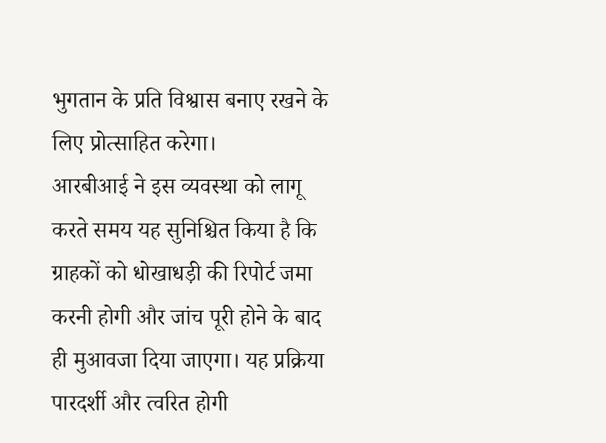भुगतान के प्रति विश्वास बनाए रखने के लिए प्रोत्साहित करेगा।
आरबीआई ने इस व्यवस्था को लागू करते समय यह सुनिश्चित किया है कि ग्राहकों को धोखाधड़ी की रिपोर्ट जमा करनी होगी और जांच पूरी होने के बाद ही मुआवजा दिया जाएगा। यह प्रक्रिया पारदर्शी और त्वरित होगी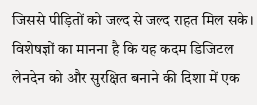जिससे पीड़ितों को जल्द से जल्द राहत मिल सके।
विशेषज्ञों का मानना है कि यह कदम डिजिटल लेनदेन को और सुरक्षित बनाने की दिशा में एक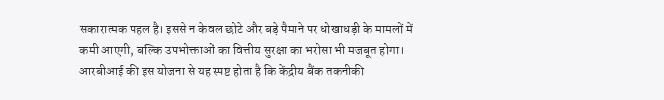सकारात्मक पहल है। इससे न केवल छोटे और बड़े पैमाने पर धोखाधड़ी के मामलों में कमी आएगी, बल्कि उपभोक्ताओं का वित्तीय सुरक्षा का भरोसा भी मजबूत होगा।
आरबीआई की इस योजना से यह स्पष्ट होता है कि केंद्रीय बैंक तकनीकी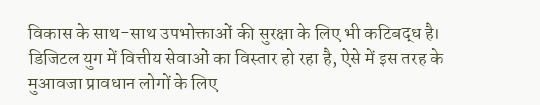विकास के साथ-साथ उपभोक्ताओं की सुरक्षा के लिए भी कटिबद्ध है। डिजिटल युग में वित्तीय सेवाओं का विस्तार हो रहा है, ऐसे में इस तरह के मुआवजा प्रावधान लोगों के लिए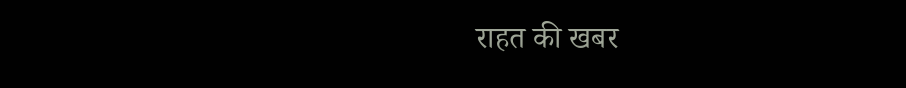राहत की खबर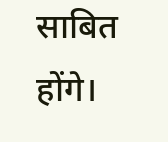साबित होंगे।